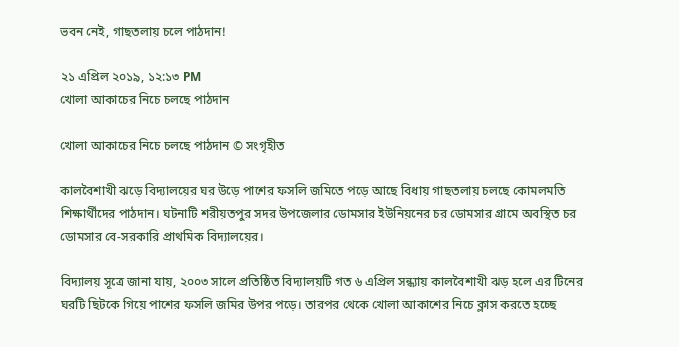ভবন নেই, গাছতলায় চলে পাঠদান!

২১ এপ্রিল ২০১৯, ১২:১৩ PM
খোলা আকাচের নিচে চলছে পাঠদান

খোলা আকাচের নিচে চলছে পাঠদান © সংগৃহীত

কালবৈশাখী ঝড়ে বিদ্যালয়ের ঘর উড়ে পাশের ফসলি জমিতে পড়ে আছে বিধায় গাছতলায় চলছে কোমলমতি শিক্ষার্থীদের পাঠদান। ঘটনাটি শরীয়তপুর সদর উপজেলার ডোমসার ইউনিয়নের চর ডোমসার গ্রামে অবস্থিত চর ডোমসার বে-সরকারি প্রাথমিক বিদ্যালয়ের।

বিদ্যালয় সূত্রে জানা যায়, ২০০৩ সালে প্রতিষ্ঠিত বিদ্যালয়টি গত ৬ এপ্রিল সন্ধ্যায় কালবৈশাখী ঝড় হলে এর টিনের ঘরটি ছিটকে গিয়ে পাশের ফসলি জমির উপর পড়ে। তারপর থেকে খোলা আকাশের নিচে ক্লাস করতে হচ্ছে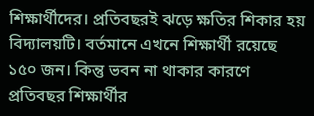শিক্ষার্থীদের। প্রতিবছরই ঝড়ে ক্ষতির শিকার হয় বিদ্যালয়টি। বর্তমানে এখনে শিক্ষার্থী রয়েছে ১৫০ জন। কিন্তু ভবন না থাকার কারণে প্রতিবছর শিক্ষার্থীর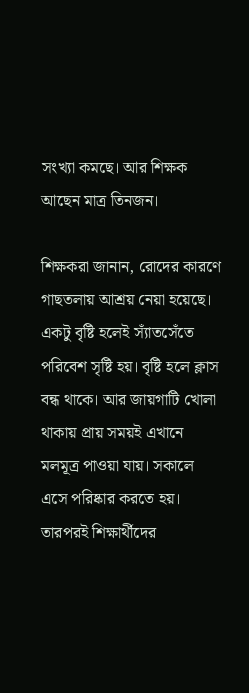সংখ্যা কমছে। আর শিক্ষক আছেন মাত্র তিনজন।

শিক্ষকরা জানান, রোদের কারণে গাছতলায় আশ্রয় নেয়া হয়েছে। একটু বৃষ্টি হলেই স্যাঁতসেঁতে পরিবেশ সৃষ্টি হয়। বৃষ্টি হলে ক্লাস বন্ধ থাকে। আর জায়গাটি খোলা থাকায় প্রায় সময়ই এখানে মলমূত্র পাওয়া যায়। সকালে এসে পরিষ্কার করতে হয়। তারপরই শিক্ষার্থীদের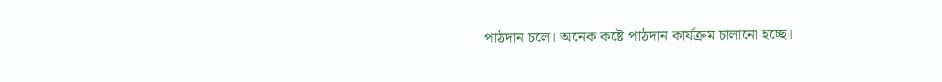পাঠদান চলে। অনেক কষ্টে পাঠদান কার্যক্রম চালানো হচ্ছে।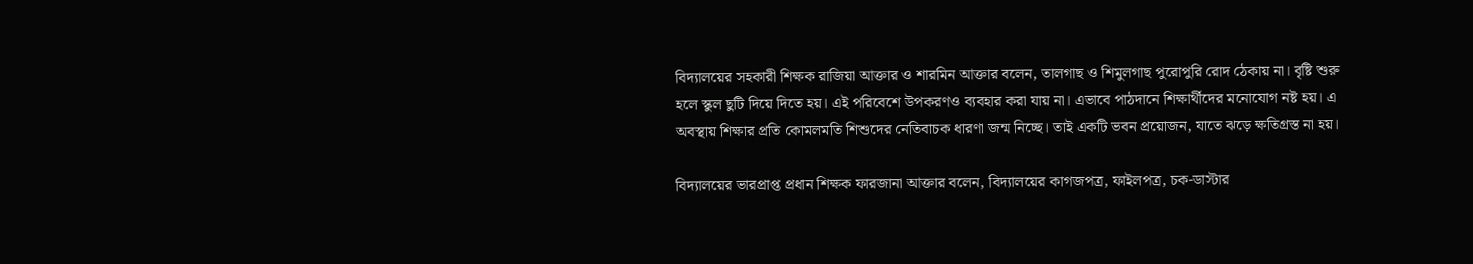বিদ্যালয়ের সহকারী শিক্ষক রাজিয়া আক্তার ও শারমিন আক্তার বলেন, তালগাছ ও শিমুলগাছ পুরোপুরি রোদ ঠেকায় না। বৃষ্টি শুরু হলে স্কুল ছুটি দিয়ে দিতে হয়। এই পরিবেশে উপকরণও ব্যবহার করা যায় না। এভাবে পাঠদানে শিক্ষার্থীদের মনোযোগ নষ্ট হয়। এ অবস্থায় শিক্ষার প্রতি কোমলমতি শিশুদের নেতিবাচক ধারণা জন্ম নিচ্ছে। তাই একটি ভবন প্রয়োজন, যাতে ঝড়ে ক্ষতিগ্রস্ত না হয়।

বিদ্যালয়ের ভারপ্রাপ্ত প্রধান শিক্ষক ফারজানা আক্তার বলেন, বিদ্যালয়ের কাগজপত্র, ফাইলপত্র, চক-ডাস্টার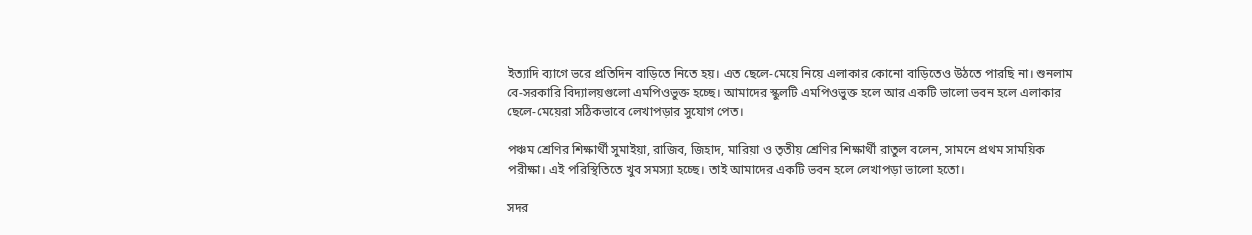ইত্যাদি ব্যাগে ভরে প্রতিদিন বাড়িতে নিতে হয়। এত ছেলে-মেয়ে নিয়ে এলাকার কোনো বাড়িতেও উঠতে পারছি না। শুনলাম বে-সরকারি বিদ্যালয়গুলো এমপিওভুক্ত হচ্ছে। আমাদের স্কুলটি এমপিওভুক্ত হলে আর একটি ভালো ভবন হলে এলাকার ছেলে-মেয়েরা সঠিকভাবে লেখাপড়ার সুযোগ পেত।

পঞ্চম শ্রেণির শিক্ষার্থী সুমাইয়া, রাজিব, জিহাদ, মারিয়া ও তৃতীয় শ্রেণির শিক্ষার্থী রাতুল বলেন, সামনে প্রথম সাময়িক পরীক্ষা। এই পরিস্থিতিতে খুব সমস্যা হচ্ছে। তাই আমাদের একটি ভবন হলে লেখাপড়া ভালো হতো।

সদর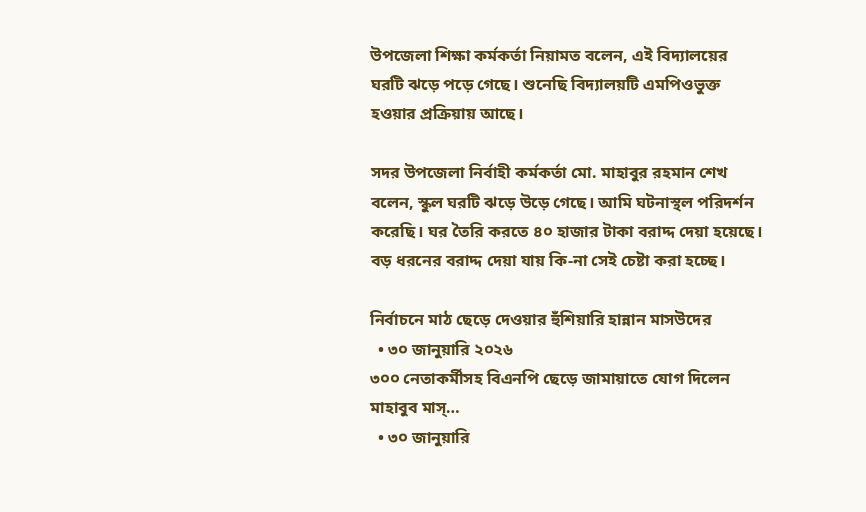উপজেলা শিক্ষা কর্মকর্তা নিয়ামত বলেন, এই বিদ্যালয়ের ঘরটি ঝড়ে পড়ে গেছে। শুনেছি বিদ্যালয়টি এমপিওভুক্ত হওয়ার প্রক্রিয়ায় আছে।

সদর উপজেলা নির্বাহী কর্মকর্তা মো. মাহাবুর রহমান শেখ বলেন, স্কুল ঘরটি ঝড়ে উড়ে গেছে। আমি ঘটনাস্থল পরিদর্শন করেছি। ঘর তৈরি করতে ৪০ হাজার টাকা বরাদ্দ দেয়া হয়েছে। বড় ধরনের বরাদ্দ দেয়া যায় কি-না সেই চেষ্টা করা হচ্ছে।

নির্বাচনে মাঠ ছেড়ে দেওয়ার হুঁশিয়ারি হান্নান মাসউদের
  • ৩০ জানুয়ারি ২০২৬
৩০০ নেতাকর্মীসহ বিএনপি ছেড়ে জামায়াতে যোগ দিলেন মাহাবুব মাস্…
  • ৩০ জানুয়ারি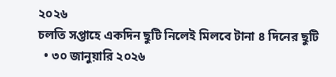২০২৬
চলতি সপ্তাহে একদিন ছুটি নিলেই মিলবে টানা ৪ দিনের ছুটি
  • ৩০ জানুয়ারি ২০২৬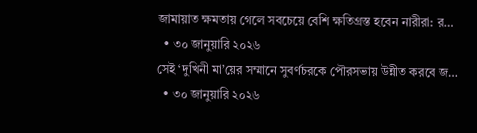জামায়াত ক্ষমতায় গেলে সবচেয়ে বেশি ক্ষতিগ্রস্ত হবেন নারীরা: র…
  • ৩০ জানুয়ারি ২০২৬
সেই ‘দুখিনী মা’য়ের সম্মানে সুবর্ণচরকে পৌরসভায় উন্নীত করবে জ…
  • ৩০ জানুয়ারি ২০২৬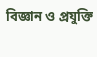বিজ্ঞান ও প্রযুক্তি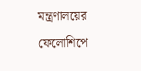মন্ত্রণালয়ের ফেলোশিপে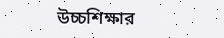উচ্চশিক্ষার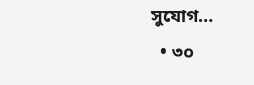সুযোগ…
  • ৩০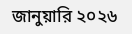জানুয়ারি ২০২৬